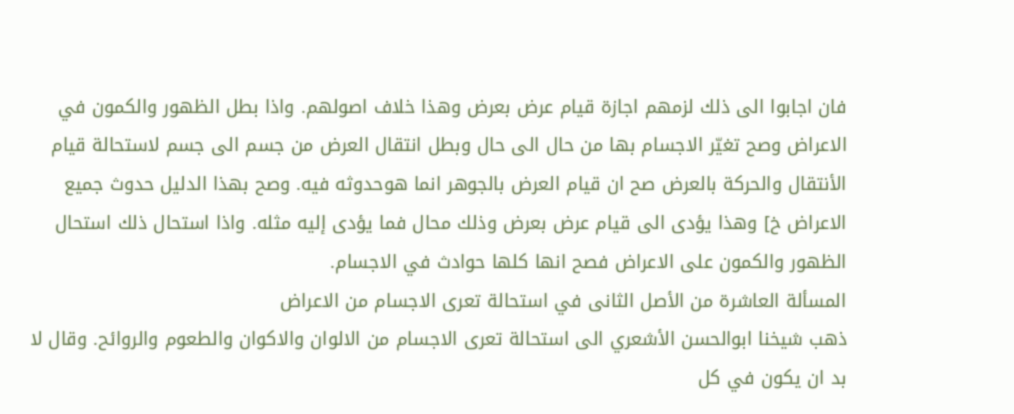فان اجابوا الى ذلك لزمهم اجازة قيام عرض بعرض وهذا خلاف اصولهم. واذا بطل الظهور والكمون في الاعراض وصح تغيّر الاجسام بها من حال الى حال وبطل انتقال العرض من جسم الى جسم لاستحالة قيام الأنتقال والحركة بالعرض صح ان قيام العرض بالجوهر انما هوحدوثه فيه. وصح بهذا الدليل حدوث جميع الاعراض خ] وهذا يؤدى الى قيام عرض بعرض وذلك محال فما يؤدى إليه مثله. واذا استحال ذلك استحال الظهور والكمون على الاعراض فصح انها كلها حوادث في الاجسام.
المسألة العاشرة من الأصل الثانى في استحالة تعرى الاجسام من الاعراض
ذهب شيخنا ابوالحسن الأشعري الى استحالة تعرى الاجسام من الالوان والاكوان والطعوم والروائح. وقال لا بد ان يكون في كل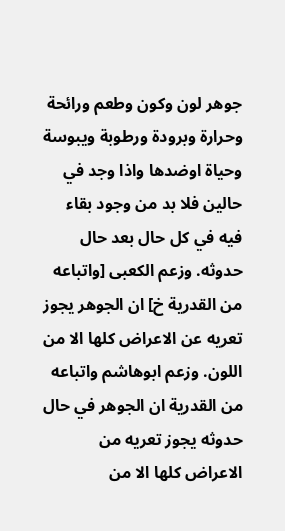جوهر لون وكون وطعم ورائحة وحرارة وبرودة ورطوبة ويبوسة وحياة اوضدها واذا وجد في حالين فلا بد من وجود بقاء فيه في كل حال بعد حال حدوثه. وزعم الكعبى [واتباعه من القدرية خ] ان الجوهر يجوز تعريه عن الاعراض كلها الا من اللون. وزعم ابوهاشم واتباعه من القدرية ان الجوهر في حال حدوثه يجوز تعريه من الاعراض كلها الا من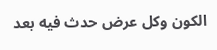الكون وكل عرض حدث فيه بعد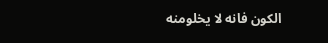الكون فانه لا يخلومنه